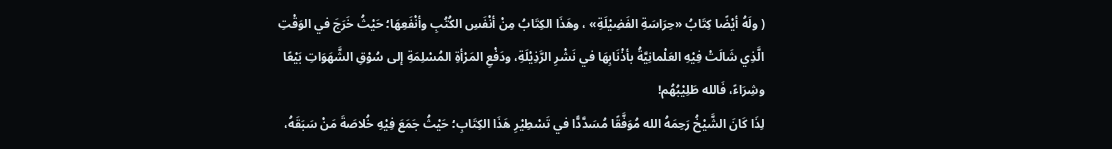( ولَهُ أيْضًا كِتَابُ «حِرَاسَةِ الفَضِيْلَةِ» ، وهَذَا الكِتَابُ مِنْ أنْفَسِ الكُتُبِ وأنْفَعِهَا؛ حَيْثُ خَرَجَ في الوَقْتِ الَّذِي شَالَتْ فِيْهِ العَلْمانِيَّةُ بأذْنَابِهَا في نَشْرِ الرَّذِيْلَةِ، ودَفْعِ المَرْأةِ المُسْلِمَةِ إلى سُوْقِ الشَّهَوَاتِ بَيْعًا وشِرَاءً، فَالله طَلِيْبُهُم!
لِذَا كَانَ الشَّيْخُ رَحِمَهُ الله مُوَفَّقًا مُسَدَّدًّا في تَسْطِيْرِ هَذَا الكِتَابِ؛ حَيْثُ جَمَعَ فِيْهِ خُلاصَةَ مَنْ سَبَقَهُ،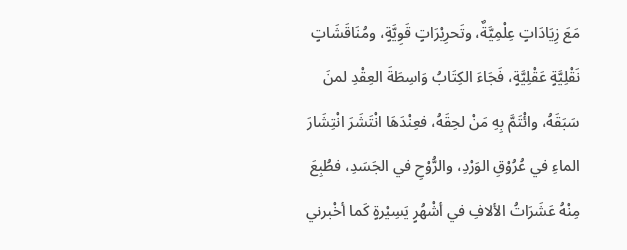مَعَ زِيَادَاتٍ عِلْمِيَّةٌ، وتَحرِيْرَاتٍ قَوِيَّةٍ، ومُنَاقَشَاتٍ نَقْلِيَّةٍ عَقْلِيَّةٍ، فَجَاءَ الكِتَابُ وَاسِطَةَ العِقْدِ لمنَ سَبَقَهُ، وائْتَمَّ بِهِ مَنْ لحِقَهُ، فعِنْدَهَا انْتَشَرَ انْتِشَارَ الماءِ في عُرُوْقِ الوَرْدِ، والرُّوْحِ في الجَسَدِ، فطُبِعَ مِنْهُ عَشَرَاتُ الألافِ في أشْهُرٍ يَسِيْرةٍ كَما أخْبرني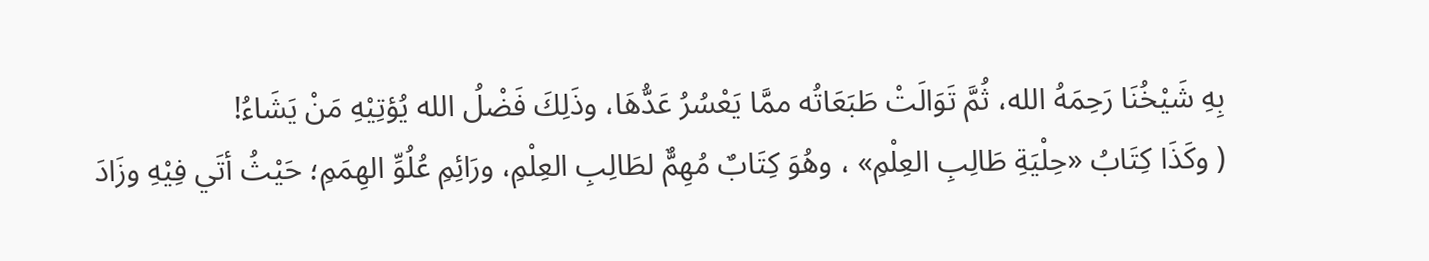بِهِ شَيْخُنَا رَحِمَهُ الله، ثُمَّ تَوَالَتْ طَبَعَاتُه ممَّا يَعْسُرُ عَدُّهَا، وذَلِكَ فَضْلُ الله يُؤتِيْهِ مَنْ يَشَاءُ!
( وكَذَا كِتَابُ «حِلْيَةِ طَالِبِ العِلْمِ» ، وهُوَ كِتَابٌ مُهِمٌّ لطَالِبِ العِلْمِ، ورَائِمِ عُلُوِّ الهِمَمِ؛ حَيْثُ أتَي فِيْهِ وزَادَ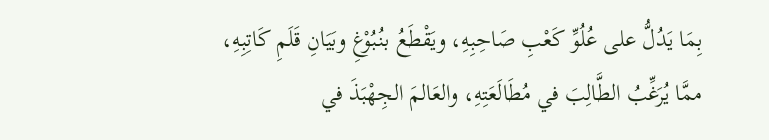بِمَا يَدُلُّ على عُلُوِّ كَعْبِ صَاحِبِهِ، ويَقْطَعُ بنُبُوْغِ وبَيَانِ قَلَمِ كَاتِبِهِ، ممَّا يُرَغِّبُ الطَّالِبَ في مُطَالَعَتِهِ، والعَالمَ الجِهْبَذَ في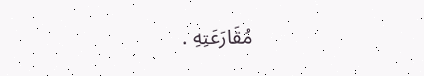مُقَارَعَتِهِ .